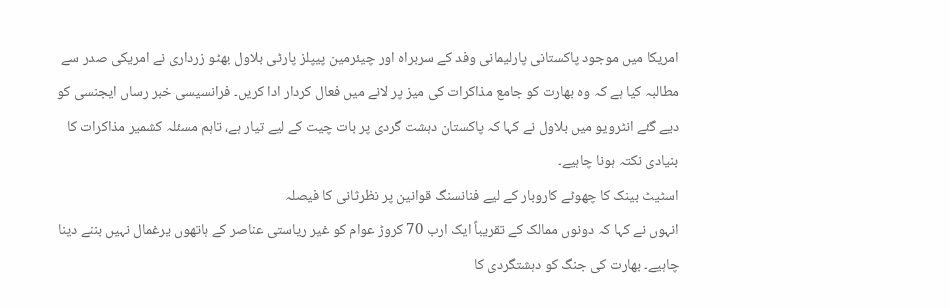امریکا میں موجود پاکستانی پارلیمانی وفد کے سربراہ اور چیئرمین پیپلز پارٹی بلاول بھٹو زرداری نے امریکی صدر سے مطالبہ کیا ہے کہ وہ بھارت کو جامع مذاکرات کی میز پر لانے میں فعال کردار ادا کریں۔ فرانسیسی خبر رساں ایجنسی کو دیے گئے انٹرویو میں بلاول نے کہا کہ پاکستان دہشت گردی پر بات چیت کے لیے تیار ہے، تاہم مسئلہ کشمیر مذاکرات کا بنیادی نکتہ ہونا چاہیے۔
اسٹیٹ بینک کا چھوٹے کاروبار کے لیے فنانسنگ قوانین پر نظرثانی کا فیصلہ
انہوں نے کہا کہ دونوں ممالک کے تقریباً ایک ارب 70 کروڑ عوام کو غیر ریاستی عناصر کے ہاتھوں یرغمال نہیں بننے دینا چاہیے۔ بھارت کی جنگ کو دہشتگردی کا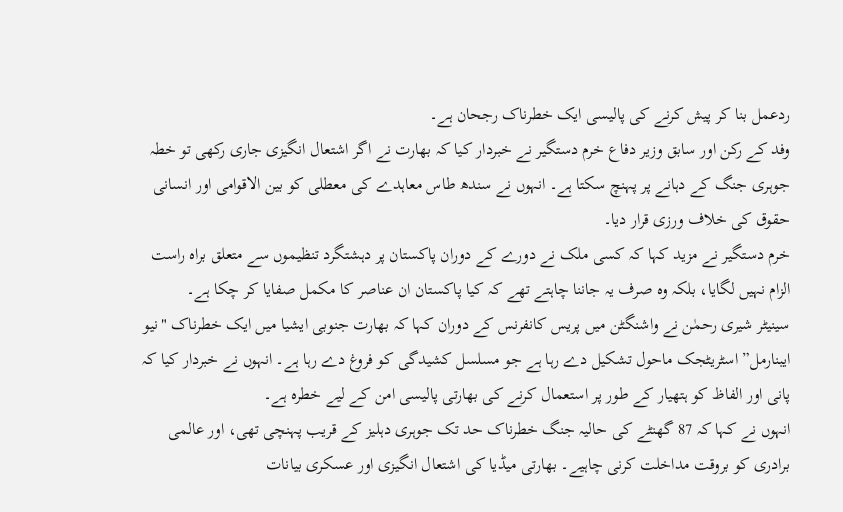ردعمل بنا کر پیش کرنے کی پالیسی ایک خطرناک رجحان ہے۔
وفد کے رکن اور سابق وزیر دفاع خرم دستگیر نے خبردار کیا کہ بھارت نے اگر اشتعال انگیزی جاری رکھی تو خطہ جوہری جنگ کے دہانے پر پہنچ سکتا ہے۔ انہوں نے سندھ طاس معاہدے کی معطلی کو بین الاقوامی اور انسانی حقوق کی خلاف ورزی قرار دیا۔
خرم دستگیر نے مزید کہا کہ کسی ملک نے دورے کے دوران پاکستان پر دہشتگرد تنظیموں سے متعلق براہ راست الزام نہیں لگایا، بلکہ وہ صرف یہ جاننا چاہتے تھے کہ کیا پاکستان ان عناصر کا مکمل صفایا کر چکا ہے۔
سینیٹر شیری رحمٰن نے واشنگٹن میں پریس کانفرنس کے دوران کہا کہ بھارت جنوبی ایشیا میں ایک خطرناک "نیو ایبنارمل” اسٹریٹجک ماحول تشکیل دے رہا ہے جو مسلسل کشیدگی کو فروغ دے رہا ہے۔ انہوں نے خبردار کیا کہ پانی اور الفاظ کو ہتھیار کے طور پر استعمال کرنے کی بھارتی پالیسی امن کے لیے خطرہ ہے۔
انہوں نے کہا کہ 87 گھنٹے کی حالیہ جنگ خطرناک حد تک جوہری دہلیز کے قریب پہنچی تھی، اور عالمی برادری کو بروقت مداخلت کرنی چاہیے۔ بھارتی میڈیا کی اشتعال انگیزی اور عسکری بیانات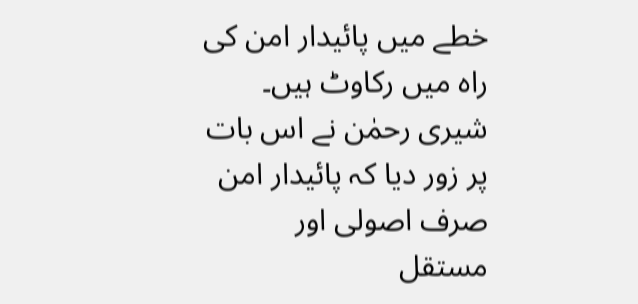خطے میں پائیدار امن کی راہ میں رکاوٹ ہیں۔
شیری رحمٰن نے اس بات پر زور دیا کہ پائیدار امن صرف اصولی اور مستقل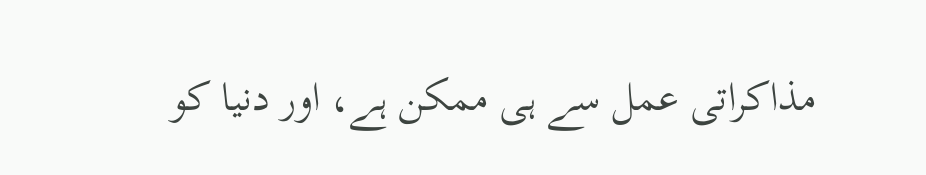مذاکراتی عمل سے ہی ممکن ہے، اور دنیا کو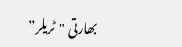بھارتی "ٹریلر”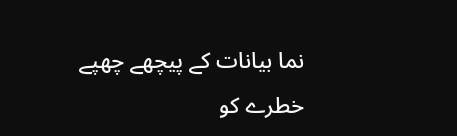نما بیانات کے پیچھے چھپے خطرے کو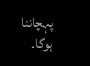پہچاننا ہوگا۔